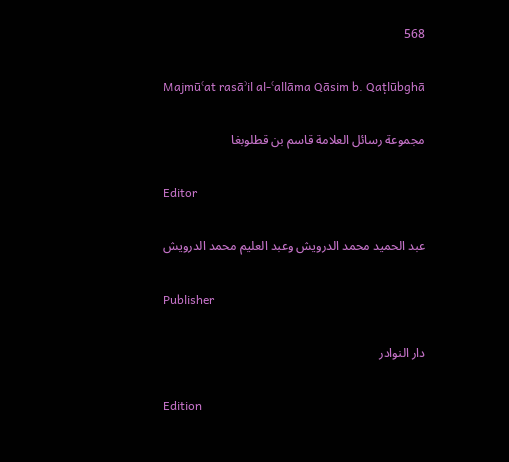568

Majmūʿat rasāʾil al-ʿallāma Qāsim b. Qaṭlūbghā

مجموعة رسائل العلامة قاسم بن قطلوبغا

Editor

عبد الحميد محمد الدرويش وعبد العليم محمد الدرويش

Publisher

دار النوادر

Edition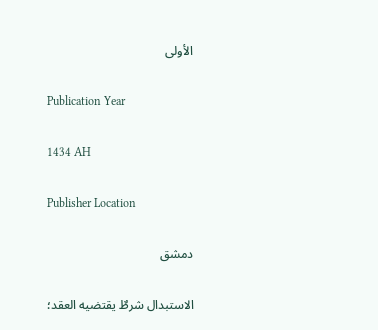الأولى

Publication Year

1434 AH

Publisher Location

دمشق

الاستبدال شرطٌ يقتضيه العقد؛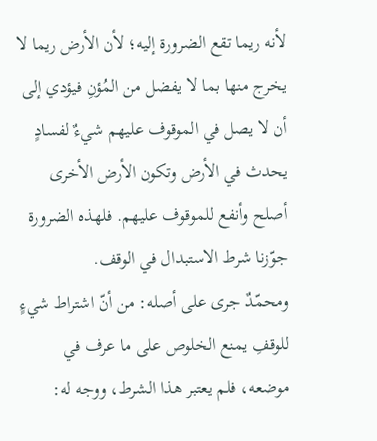لأنه ريما تقع الضرورة إليه؛ لأن الأرض ريما لا يخرج منها بما لا يفضل من المُؤنِ فيؤدي إلى أن لا يصل في الموقوف عليهم شيءٌ لفسادٍ يحدث في الأرض وتكون الأرض الأخرى أصلح وأنفع للموقوف عليهم. فلهذه الضرورة جوّزنا شرط الاستبدال في الوقف.
ومحمّدٌ جرى على أصله: من أنّ اشتراط شيءٍ للوقفِ يمنع الخلوص على ما عرف في موضعه، فلم يعتبر هذا الشرط، ووجه له: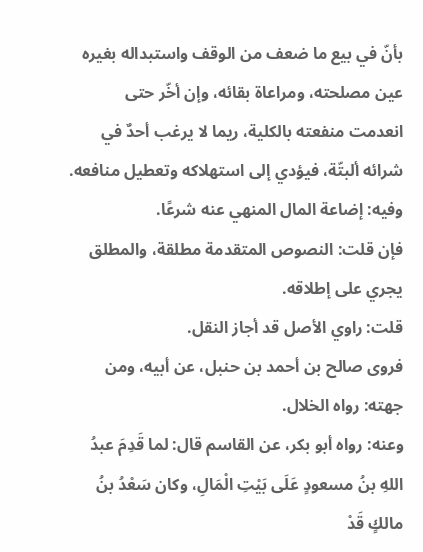بأنّ في بيع ما ضعف من الوقف واستبداله بغيره عين مصلحته، ومراعاة بقائه، وإن أخّر حتى انعدمت منفعته بالكلية، ريما لا يرغب أحدٌ في شرائه ألبتّة، فيؤدي إلى استهلاكه وتعطيل منافعه. وفيه: إضاعة المال المنهي عنه شرعًا.
فإن قلت: النصوص المتقدمة مطلقة، والمطلق يجري على إطلاقه.
قلت: راوي الأصل قد أجاز النقل.
فروى صالح بن أحمد بن حنبل، عن أبيه، ومن جهته: رواه الخلال.
وعنه: رواه أبو بكر، عن القاسم قال: لما قَدِمَ عبدُ اللهِ بنُ مسعودٍ عَلَى بَيْتِ الْمَالِ، وكان سَعْدُ بنُ مالكٍ قَدْ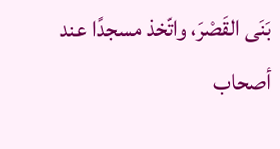بَنَى القَصْرَ، واتّخذ مسجدًا عند أصحاب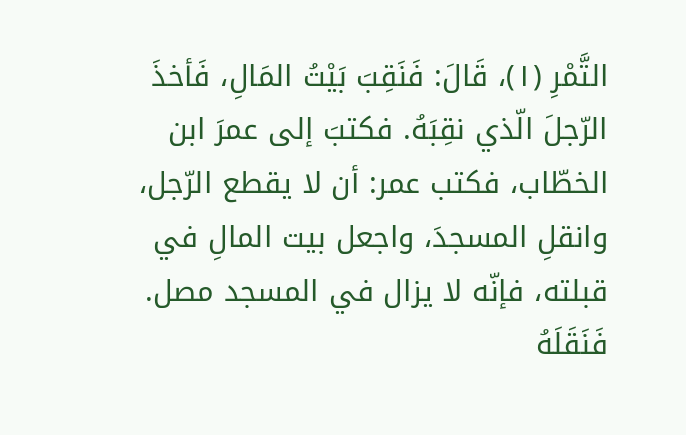التَّمْرِ (١)، قَالَ: فَنَقِبَ بَيْتُ المَالِ، فَأخذَ الرّجلَ الّذي نقِبَهُ. فكتبَ إلى عمرَ ابن الخطّاب، فكتب عمر: أن لا يقطع الرّجل، وانقلِ المسجدَ، واجعل بيت المالِ في قبلته، فإنّه لا يزال في المسجد مصل. فَنَقَلَهُ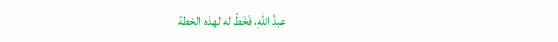عبدُ اللهِ، فَخَطّ له لهذه الخطة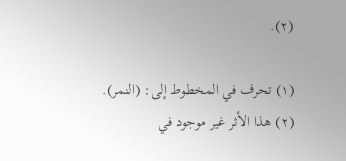(٢).

(١) تحرف في المخطوط إلى: (النمر).
(٢) هذا الأثر غير موجود في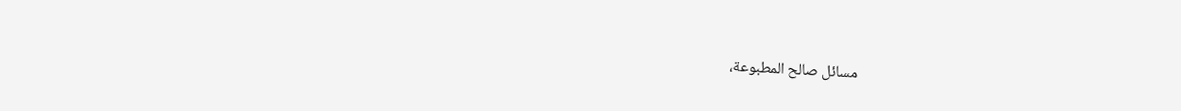مسائل صالح المطبوعة،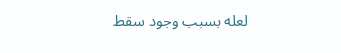لعله بسبب وجود سقط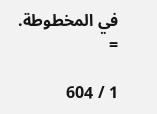في المخطوطة. =

1 / 604